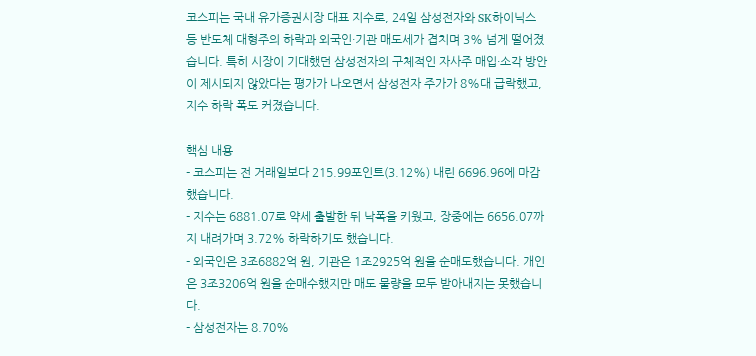코스피는 국내 유가증권시장 대표 지수로, 24일 삼성전자와 SK하이닉스 등 반도체 대형주의 하락과 외국인·기관 매도세가 겹치며 3% 넘게 떨어졌습니다. 특히 시장이 기대했던 삼성전자의 구체적인 자사주 매입·소각 방안이 제시되지 않았다는 평가가 나오면서 삼성전자 주가가 8%대 급락했고, 지수 하락 폭도 커졌습니다.

핵심 내용
- 코스피는 전 거래일보다 215.99포인트(3.12%) 내린 6696.96에 마감했습니다.
- 지수는 6881.07로 약세 출발한 뒤 낙폭을 키웠고, 장중에는 6656.07까지 내려가며 3.72% 하락하기도 했습니다.
- 외국인은 3조6882억 원, 기관은 1조2925억 원을 순매도했습니다. 개인은 3조3206억 원을 순매수했지만 매도 물량을 모두 받아내지는 못했습니다.
- 삼성전자는 8.70%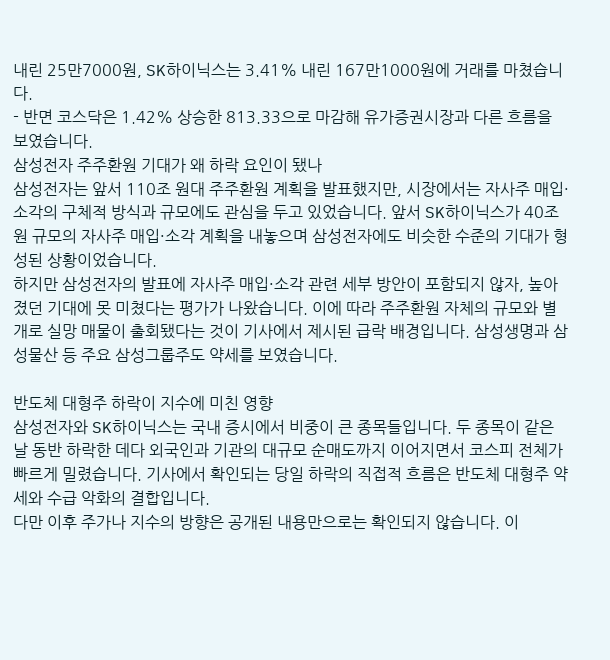내린 25만7000원, SK하이닉스는 3.41% 내린 167만1000원에 거래를 마쳤습니다.
- 반면 코스닥은 1.42% 상승한 813.33으로 마감해 유가증권시장과 다른 흐름을 보였습니다.
삼성전자 주주환원 기대가 왜 하락 요인이 됐나
삼성전자는 앞서 110조 원대 주주환원 계획을 발표했지만, 시장에서는 자사주 매입·소각의 구체적 방식과 규모에도 관심을 두고 있었습니다. 앞서 SK하이닉스가 40조 원 규모의 자사주 매입·소각 계획을 내놓으며 삼성전자에도 비슷한 수준의 기대가 형성된 상황이었습니다.
하지만 삼성전자의 발표에 자사주 매입·소각 관련 세부 방안이 포함되지 않자, 높아졌던 기대에 못 미쳤다는 평가가 나왔습니다. 이에 따라 주주환원 자체의 규모와 별개로 실망 매물이 출회됐다는 것이 기사에서 제시된 급락 배경입니다. 삼성생명과 삼성물산 등 주요 삼성그룹주도 약세를 보였습니다.

반도체 대형주 하락이 지수에 미친 영향
삼성전자와 SK하이닉스는 국내 증시에서 비중이 큰 종목들입니다. 두 종목이 같은 날 동반 하락한 데다 외국인과 기관의 대규모 순매도까지 이어지면서 코스피 전체가 빠르게 밀렸습니다. 기사에서 확인되는 당일 하락의 직접적 흐름은 반도체 대형주 약세와 수급 악화의 결합입니다.
다만 이후 주가나 지수의 방향은 공개된 내용만으로는 확인되지 않습니다. 이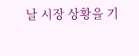날 시장 상황을 기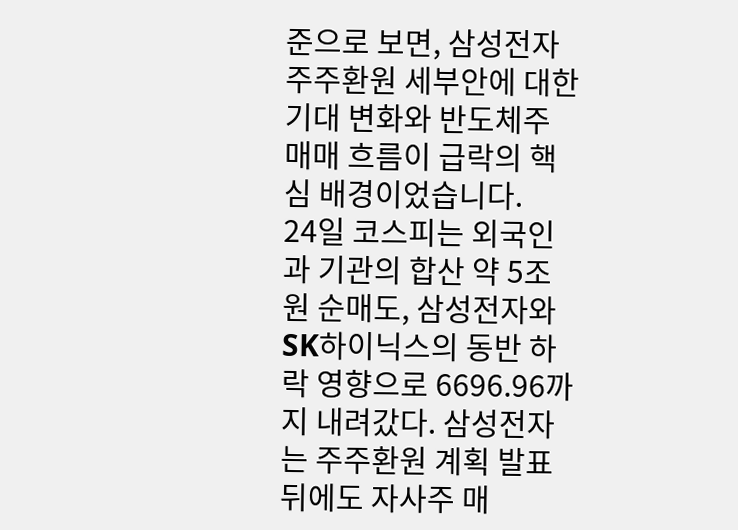준으로 보면, 삼성전자 주주환원 세부안에 대한 기대 변화와 반도체주 매매 흐름이 급락의 핵심 배경이었습니다.
24일 코스피는 외국인과 기관의 합산 약 5조 원 순매도, 삼성전자와 SK하이닉스의 동반 하락 영향으로 6696.96까지 내려갔다. 삼성전자는 주주환원 계획 발표 뒤에도 자사주 매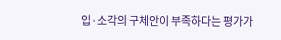입·소각의 구체안이 부족하다는 평가가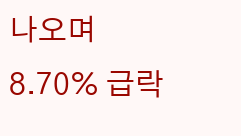나오며 8.70% 급락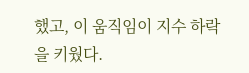했고, 이 움직임이 지수 하락을 키웠다.